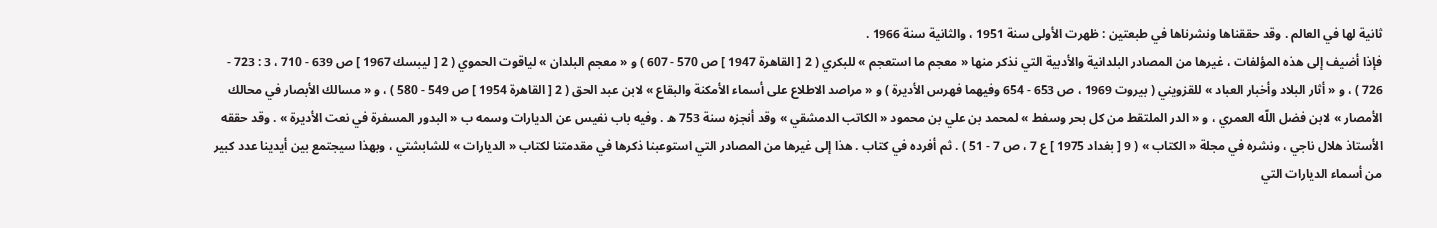ثانية لها في العالم . وقد حققناها ونشرناها في طبعتين : ظهرت الأولى سنة 1951 ، والثانية سنة 1966 .
فإذا أضيف إلى هذه المؤلفات ، غيرها من المصادر البلدانية والأدبية التي نذكر منها « معجم ما استعجم » للبكري ( 2 [ القاهرة 1947 ] ص 570 - 607 ) و « معجم البلدان » لياقوت الحموي ( 2 [ ليبسك 1967 ] ص 639 - 710 ، 3 : 723 - 726 ) ، و « أثار البلاد وأخبار العباد » للقزويني ( بيروت 1969 ، ص 653 - 654 وفيهما فهرس الأديرة ) و « مراصد الاطلاع على أسماء الأمكنة والبقاع » لابن عبد الحق ( 2 [ القاهرة 1954 ] ص 549 - 580 ) ، و « مسالك الأبصار في محالك الأمصار » لابن فضل اللّه العمري ، و « الدر الملتقط من كل بحر وسفط » لمحمد بن علي بن محمود « الكاتب الدمشقي » وقد أنجزه سنة 753 ه . وفيه باب نفيس عن الديارات وسمه ب « البدور المسفرة في نعت الأديرة » . وقد حققه الأستاذ هلال ناجي ، ونشره في مجلة « الكتاب » ( 9 [ بغداد 1975 ] ع 7 ، ص 7 - 51 ) . ثم أفرده في كتاب . هذا إلى غيرها من المصادر التي استوعبنا ذكرها في مقدمتنا لكتاب « الديارات » للشابشتي ، وبهذا سيجتمع بين أيدينا عدد كبير من أسماء الديارات التي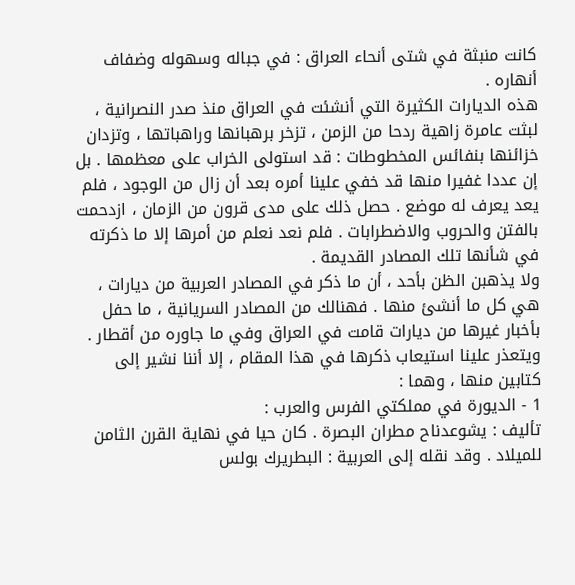كانت منبثة في شتى أنحاء العراق : في جباله وسهوله وضفاف أنهاره .
هذه الديارات الكثيرة التي أنشئت في العراق منذ صدر النصرانية ، لبثت عامرة زاهية ردحا من الزمن ، تزخر برهبانها وراهباتها ، وتزدان خزائنها بنفائس المخطوطات : قد استولى الخراب على معظمها . بل إن عددا غفيرا منها قد خفي علينا أمره بعد أن زال من الوجود ، فلم يعد يعرف له موضع . حصل ذلك على مدى قرون من الزمان ، ازدحمت بالفتن والحروب والاضطرابات . فلم نعد نعلم من أمرها إلا ما ذكرته في شأنها تلك المصادر القديمة .
ولا يذهبن الظن بأحد ، أن ما ذكر في المصادر العربية من ديارات ، هي كل ما أنشئ منها . فهنالك من المصادر السريانية ، ما حفل بأخبار غيرها من ديارات قامت في العراق وفي ما جاوره من أقطار . ويتعذر علينا استيعاب ذكرها في هذا المقام ، إلا أننا نشير إلى كتابين منها ، وهما :
1 - الديورة في مملكتي الفرس والعرب :
تأليف : يشوعدناح مطران البصرة . كان حيا في نهاية القرن الثامن للميلاد . وقد نقله إلى العربية : البطريرك بولس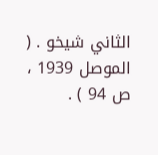الثاني شيخو . ( الموصل 1939 ، ص 94 ) .